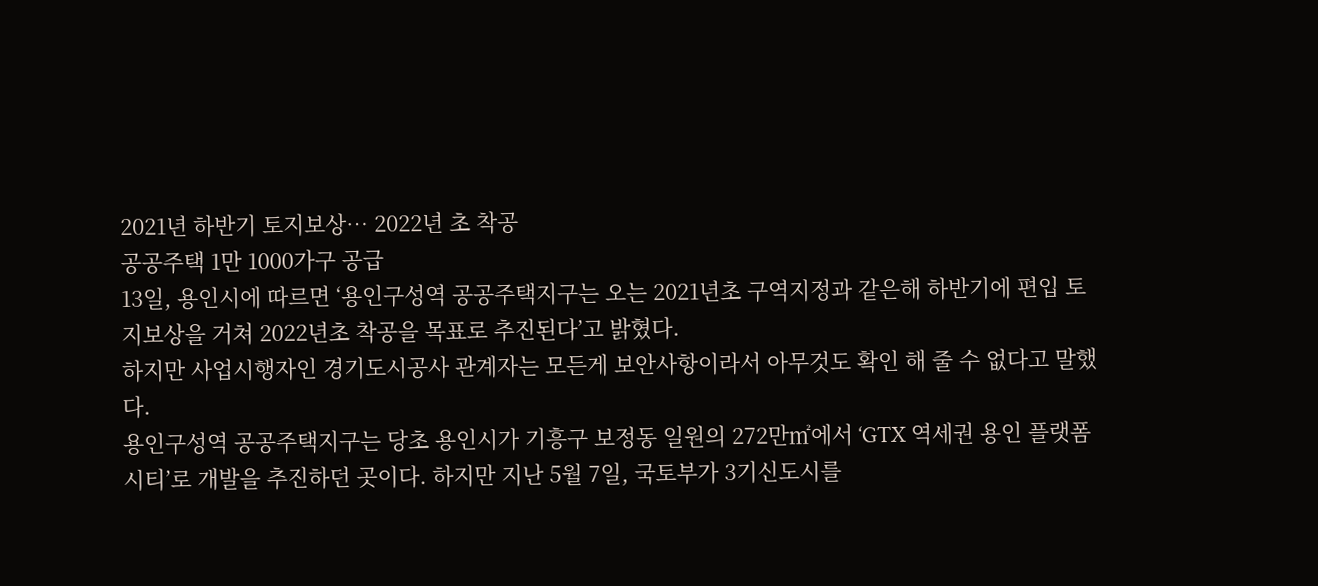2021년 하반기 토지보상… 2022년 초 착공
공공주택 1만 1000가구 공급
13일, 용인시에 따르면 ‘용인구성역 공공주택지구는 오는 2021년초 구역지정과 같은해 하반기에 편입 토지보상을 거쳐 2022년초 착공을 목표로 추진된다’고 밝혔다.
하지만 사업시행자인 경기도시공사 관계자는 모든게 보안사항이라서 아무것도 확인 해 줄 수 없다고 말했다.
용인구성역 공공주택지구는 당초 용인시가 기흥구 보정동 일원의 272만㎡에서 ‘GTX 역세권 용인 플랫폼 시티’로 개발을 추진하던 곳이다. 하지만 지난 5월 7일, 국토부가 3기신도시를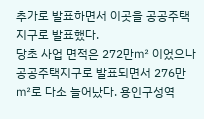추가로 발표하면서 이곳을 공공주택지구로 발표했다.
당초 사업 면적은 272만㎡ 이었으나 공공주택지구로 발표되면서 276만㎡로 다소 늘어났다. 용인구성역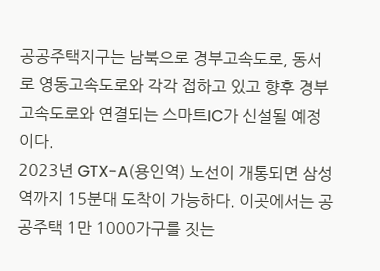공공주택지구는 남북으로 경부고속도로, 동서로 영동고속도로와 각각 접하고 있고 향후 경부고속도로와 연결되는 스마트IC가 신설될 예정이다.
2023년 GTX-A(용인역) 노선이 개통되면 삼성역까지 15분대 도착이 가능하다. 이곳에서는 공공주택 1만 1000가구를 짓는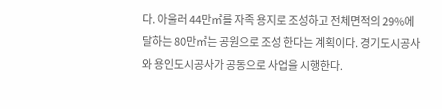다. 아울러 44만㎡를 자족 용지로 조성하고 전체면적의 29%에 달하는 80만㎡는 공원으로 조성 한다는 계획이다. 경기도시공사와 용인도시공사가 공동으로 사업을 시행한다.